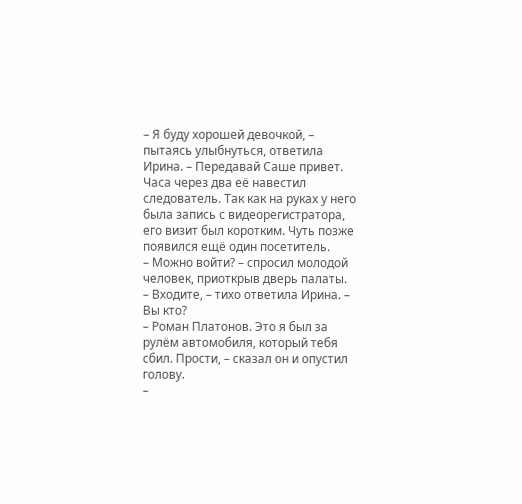– Я буду хорошей девочкой, – пытаясь улыбнуться, ответила Ирина. – Передавай Саше привет.
Часа через два её навестил следователь. Так как на руках у него была запись с видеорегистратора, его визит был коротким. Чуть позже появился ещё один посетитель.
– Можно войти? – спросил молодой человек, приоткрыв дверь палаты.
– Входите, – тихо ответила Ирина. – Вы кто?
– Роман Платонов. Это я был за рулём автомобиля, который тебя сбил. Прости, – сказал он и опустил голову.
–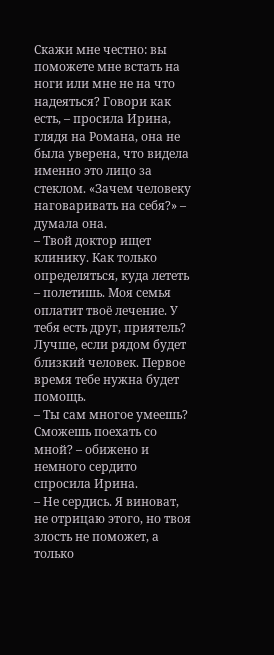Скажи мне честно: вы поможете мне встать на ноги или мне не на что надеяться? Говори как есть, – просила Ирина, глядя на Романа, она не была уверена, что видела именно это лицо за стеклом. «Зачем человеку наговаривать на себя?» – думала она.
– Твой доктор ищет клинику. Как только определяться, куда лететь – полетишь. Моя семья оплатит твоё лечение. У тебя есть друг, приятель? Лучше, если рядом будет близкий человек. Первое время тебе нужна будет помощь.
– Ты сам многое умеешь? Сможешь поехать со мной? – обижено и немного сердито спросила Ирина.
– Не сердись. Я виноват, не отрицаю этого, но твоя злость не поможет, а только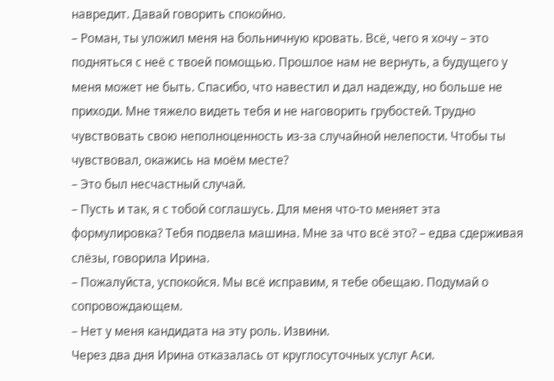навредит. Давай говорить спокойно.
– Роман, ты уложил меня на больничную кровать. Всё, чего я хочу – это подняться с неё с твоей помощью. Прошлое нам не вернуть, а будущего у меня может не быть. Спасибо, что навестил и дал надежду, но больше не приходи. Мне тяжело видеть тебя и не наговорить грубостей. Трудно чувствовать свою неполноценность из-за случайной нелепости. Чтобы ты чувствовал, окажись на моём месте?
– Это был несчастный случай.
– Пусть и так, я с тобой соглашусь. Для меня что-то меняет эта формулировка? Тебя подвела машина. Мне за что всё это? – едва сдерживая слёзы, говорила Ирина.
– Пожалуйста, успокойся. Мы всё исправим, я тебе обещаю. Подумай о сопровождающем.
– Нет у меня кандидата на эту роль. Извини.
Через два дня Ирина отказалась от круглосуточных услуг Аси.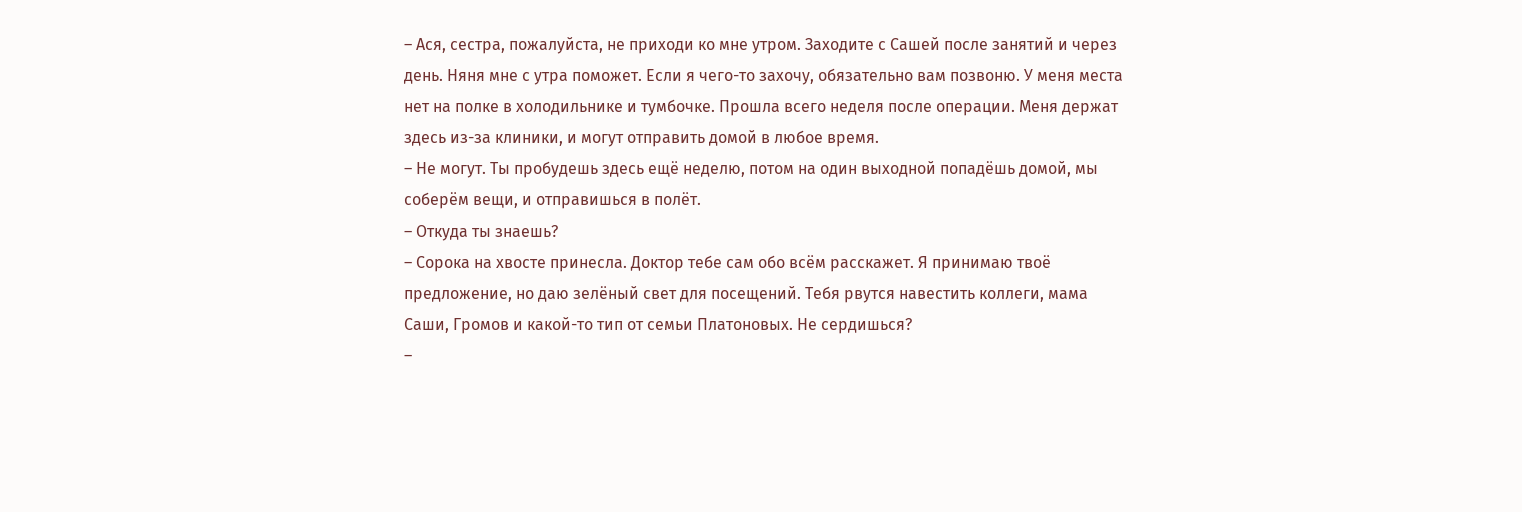– Ася, сестра, пожалуйста, не приходи ко мне утром. Заходите с Сашей после занятий и через день. Няня мне с утра поможет. Если я чего-то захочу, обязательно вам позвоню. У меня места нет на полке в холодильнике и тумбочке. Прошла всего неделя после операции. Меня держат здесь из-за клиники, и могут отправить домой в любое время.
– Не могут. Ты пробудешь здесь ещё неделю, потом на один выходной попадёшь домой, мы соберём вещи, и отправишься в полёт.
– Откуда ты знаешь?
– Сорока на хвосте принесла. Доктор тебе сам обо всём расскажет. Я принимаю твоё предложение, но даю зелёный свет для посещений. Тебя рвутся навестить коллеги, мама Саши, Громов и какой-то тип от семьи Платоновых. Не сердишься?
–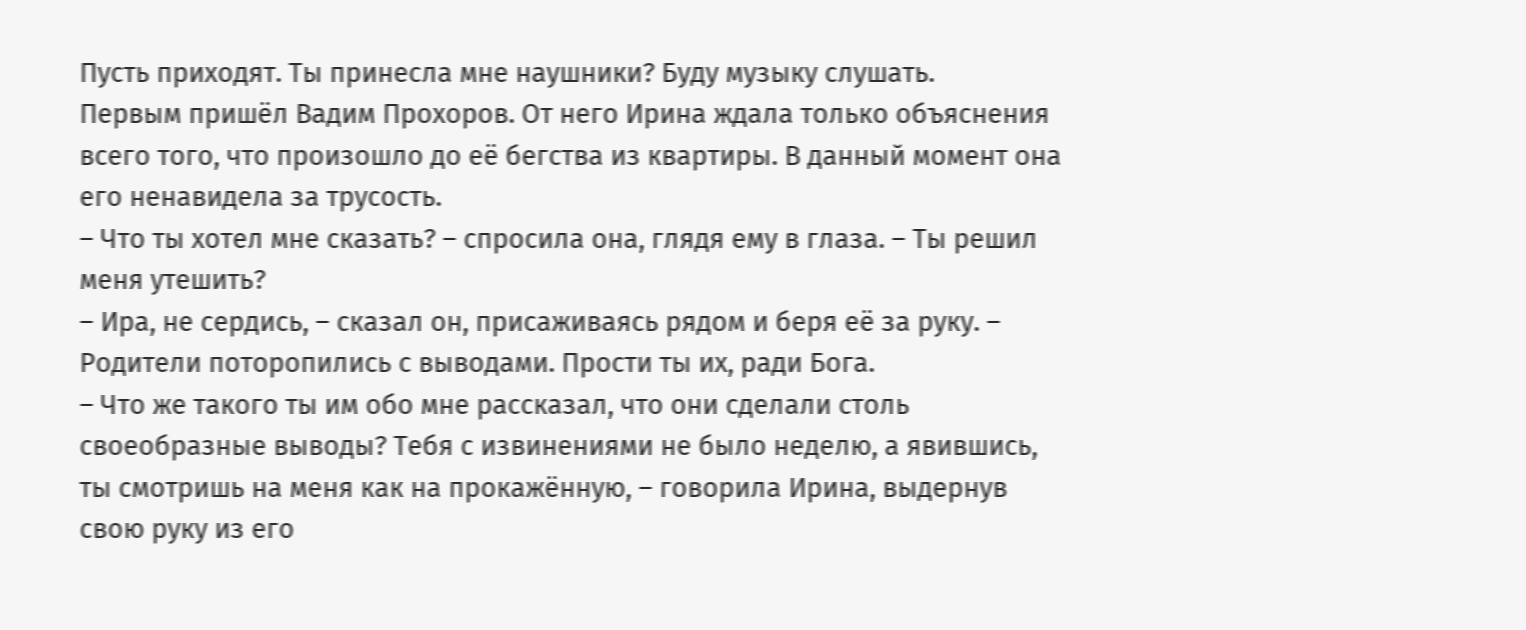Пусть приходят. Ты принесла мне наушники? Буду музыку слушать.
Первым пришёл Вадим Прохоров. От него Ирина ждала только объяснения всего того, что произошло до её бегства из квартиры. В данный момент она его ненавидела за трусость.
– Что ты хотел мне сказать? – спросила она, глядя ему в глаза. – Ты решил меня утешить?
– Ира, не сердись, – сказал он, присаживаясь рядом и беря её за руку. – Родители поторопились с выводами. Прости ты их, ради Бога.
– Что же такого ты им обо мне рассказал, что они сделали столь своеобразные выводы? Тебя с извинениями не было неделю, а явившись, ты смотришь на меня как на прокажённую, – говорила Ирина, выдернув свою руку из его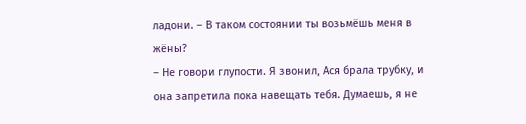ладони. – В таком состоянии ты возьмёшь меня в жёны?
– Не говори глупости. Я звонил, Ася брала трубку, и она запретила пока навещать тебя. Думаешь, я не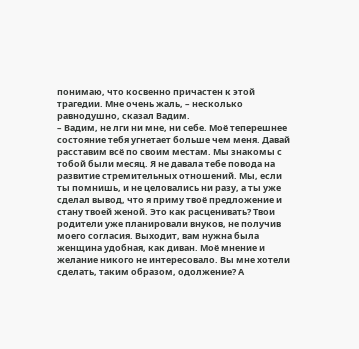понимаю, что косвенно причастен к этой трагедии. Мне очень жаль, – несколько равнодушно, сказал Вадим.
– Вадим, не лги ни мне, ни себе. Моё теперешнее состояние тебя угнетает больше чем меня. Давай расставим всё по своим местам. Мы знакомы с тобой были месяц. Я не давала тебе повода на развитие стремительных отношений. Мы, если ты помнишь, и не целовались ни разу, а ты уже сделал вывод, что я приму твоё предложение и стану твоей женой. Это как расценивать? Твои родители уже планировали внуков, не получив моего согласия. Выходит, вам нужна была женщина удобная, как диван. Моё мнение и желание никого не интересовало. Вы мне хотели сделать, таким образом, одолжение? А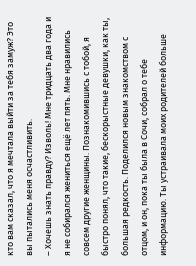кто вам сказал, что я мечтала выйти за тебя замуж? Это вы пытались меня осчастливить.
– Хочешь знать правду? Изволь! Мне тридцать два года и я не собирался жениться ещё лет пять. Мне нравились совсем другие женщины. Познакомившись с тобой, я быстро понял, что такие, бескорыстные девушки, как ты, большая редкость. Поделился новым знакомством с отцом, и он, пока ты была в Сочи, собрал о тебе информацию. Ты устраивала моих родителей больше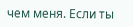чем меня. Если ты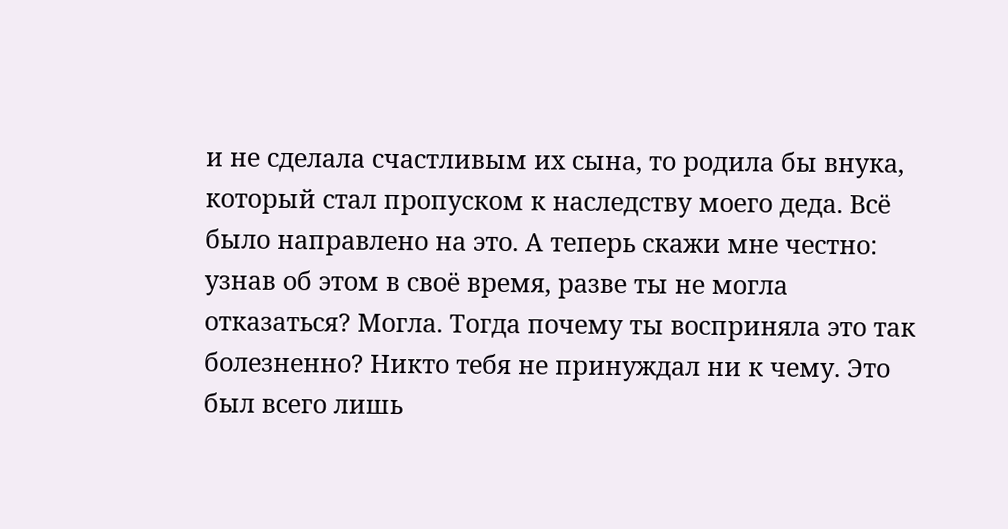и не сделала счастливым их сына, то родила бы внука, который стал пропуском к наследству моего деда. Всё было направлено на это. А теперь скажи мне честно: узнав об этом в своё время, разве ты не могла отказаться? Могла. Тогда почему ты восприняла это так болезненно? Никто тебя не принуждал ни к чему. Это был всего лишь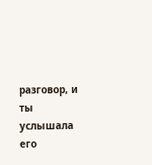разговор, и ты услышала его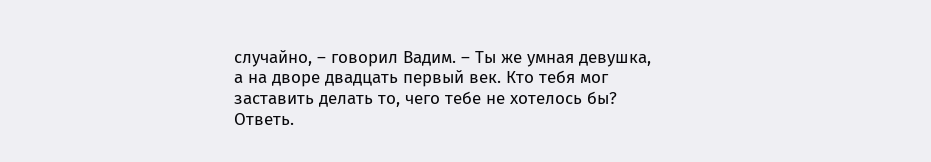случайно, – говорил Вадим. – Ты же умная девушка, а на дворе двадцать первый век. Кто тебя мог заставить делать то, чего тебе не хотелось бы? Ответь.